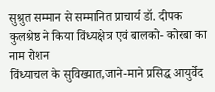सुश्रुत सम्मान से सम्मानित प्राचार्य डॉ. दीपक कुलश्रेष्ठ ने किया विंध्यक्षेत्र एवं बालको- कोरबा का नाम रोशन
विंध्याचल के सुविख्यात,जाने-माने प्रसिद्ध आयुर्वेद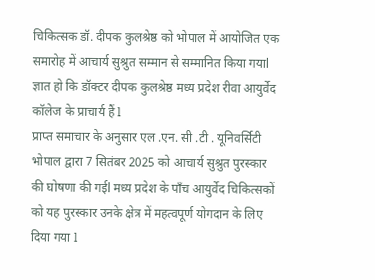चिकित्सक डॉ. दीपक कुलश्रेष्ठ को भोपाल में आयोजित एक समारोह में आचार्य सुश्रुत सम्मान से सम्मानित किया गयाl
ज्ञात हो कि डॉक्टर दीपक कुलश्रेष्ठ मध्य प्रदेश रीवा आयुर्वेद कॉलेज के प्राचार्य हैं l
प्राप्त समाचार के अनुसार एल .एन. सी .टी . यूनिवर्सिटी भोपाल द्वारा 7 सितंबर 2025 को आचार्य सुश्रुत पुरस्कार की घोषणा की गईl मध्य प्रदेश के पाँच आयुर्वेद चिकित्सकों को यह पुरस्कार उनके क्षेत्र में महत्वपूर्ण योगदान के लिए दिया गया l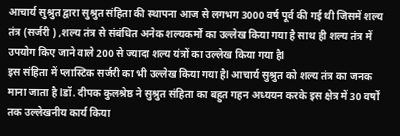आचार्य सुश्रुत द्वारा सुश्रुत संहिता की स्थापना आज से लगभग 3000 वर्ष पूर्व की गई थी जिसमें शल्य तंत्र (सर्जरी ) ,शल्य तंत्र से संबंधित अनेक शल्यकर्मों का उल्लेख किया गया है साथ ही शल्य तंत्र में उपयोग किए जाने वाले 200 से ज्यादा शल्य यंत्रों का उल्लेख किया गया हैl
इस संहिता में प्लास्टिक सर्जरी का भी उल्लेख किया गया हैl आचार्य सुश्रुत को शल्य तंत्र का जनक माना जाता है lडॉ. दीपक कुलश्रेष्ठ ने सुश्रुत संहिता का बहुत गहन अध्ययन करके इस क्षेत्र में 30 वर्षों तक उल्लेखनीय कार्य किया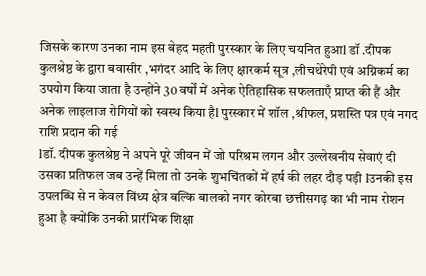जिसके कारण उनका नाम इस बेहद महती पुरस्कार के लिए चयनित हुआl डॉ .दीपक कुलश्रेष्ठ के द्वारा बवासीर ,भगंदर आदि के लिए क्षारकर्म सूत्र ,लीचथेरेपी एवं अग्निकर्म का उपयोग किया जाता है उन्होंने 30 वर्षों में अनेक ऐतिहासिक सफलताएँ प्राप्त की हैं और अनेक लाइलाज रोगियों को स्वस्थ किया हैl पुरस्कार में शॉल ,श्रीफल, प्रशस्ति पत्र एवं नगद राशि प्रदान की गई
lडॉ. दीपक कुलश्रेष्ठ ने अपने पूरे जीवन में जो परिश्रम लगन और उल्लेखनीय सेवाएं दी उसका प्रतिफल जब उन्हें मिला तो उनके शुभचिंतकों में हर्ष की लहर दौड़ पड़ी lउनकी इस उपलब्धि से न केवल विंध्य क्षेत्र बल्कि बालको नगर कोरबा छत्तीसगढ़ का भी नाम रोशन हुआ है क्योंकि उनकी प्रारंभिक शिक्षा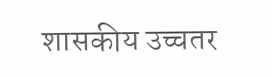शासकीय उच्चतर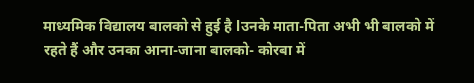माध्यमिक विद्यालय बालको से हुई है lउनके माता-पिता अभी भी बालको में रहते हैं और उनका आना-जाना बालको- कोरबा में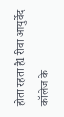होता रहता हैl रीवा आयुर्वेद कॉलेज के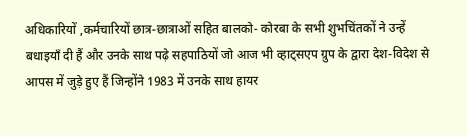अधिकारियों ,कर्मचारियों छात्र-छात्राओं सहित बालको- कोरबा के सभी शुभचिंतकों ने उन्हें बधाइयाँ दी हैं और उनके साथ पढ़े सहपाठियों जो आज भी व्हाट्सएप ग्रुप के द्वारा देश-विदेश से आपस में जुड़े हुए हैं जिन्होंने 1983 में उनके साथ हायर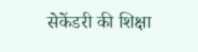सेकेंडरी की शिक्षा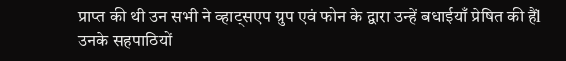प्राप्त की थी उन सभी ने व्हाट्सएप ग्रुप एवं फोन के द्वारा उन्हें बधाईयाँ प्रेषित की हैंl
उनके सहपाठियों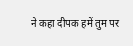ने कहा दीपक हमें तुम पर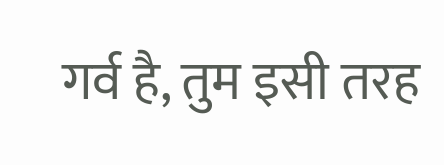गर्व है, तुम इसी तरह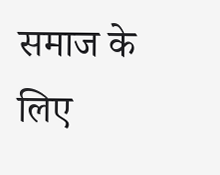समाज के लिए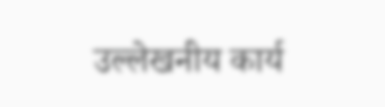उल्लेखनीय कार्य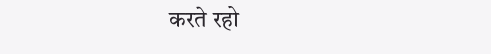करते रहो